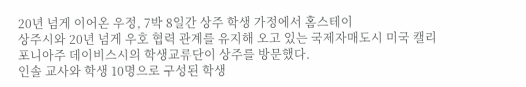20년 넘게 이어온 우정, 7박 8일간 상주 학생 가정에서 홈스테이
상주시와 20년 넘게 우호 협력 관계를 유지해 오고 있는 국제자매도시 미국 캘리포니아주 데이비스시의 학생교류단이 상주를 방문했다.
인솔 교사와 학생 10명으로 구성된 학생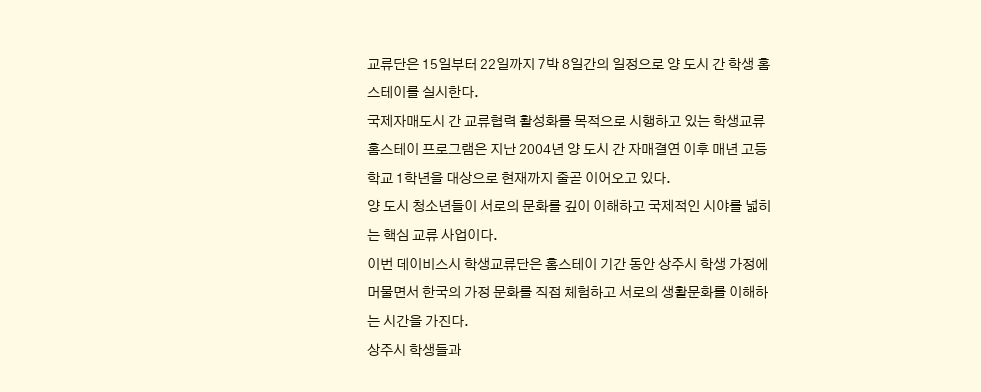교류단은 15일부터 22일까지 7박 8일간의 일정으로 양 도시 간 학생 홈스테이를 실시한다.
국제자매도시 간 교류협력 활성화를 목적으로 시행하고 있는 학생교류 홈스테이 프로그램은 지난 2004년 양 도시 간 자매결연 이후 매년 고등학교 1학년을 대상으로 현재까지 줄곧 이어오고 있다.
양 도시 청소년들이 서로의 문화를 깊이 이해하고 국제적인 시야를 넓히는 핵심 교류 사업이다.
이번 데이비스시 학생교류단은 홈스테이 기간 동안 상주시 학생 가정에 머물면서 한국의 가정 문화를 직접 체험하고 서로의 생활문화를 이해하는 시간을 가진다.
상주시 학생들과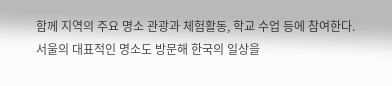함께 지역의 주요 명소 관광과 체험활동, 학교 수업 등에 참여한다.
서울의 대표적인 명소도 방문해 한국의 일상을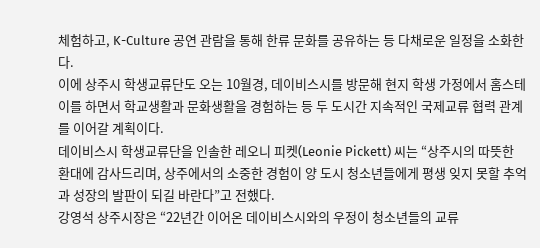체험하고, K-Culture 공연 관람을 통해 한류 문화를 공유하는 등 다채로운 일정을 소화한다.
이에 상주시 학생교류단도 오는 10월경, 데이비스시를 방문해 현지 학생 가정에서 홈스테이를 하면서 학교생활과 문화생활을 경험하는 등 두 도시간 지속적인 국제교류 협력 관계를 이어갈 계획이다.
데이비스시 학생교류단을 인솔한 레오니 피켓(Leonie Pickett) 씨는 “상주시의 따뜻한 환대에 감사드리며, 상주에서의 소중한 경험이 양 도시 청소년들에게 평생 잊지 못할 추억과 성장의 발판이 되길 바란다”고 전했다.
강영석 상주시장은 “22년간 이어온 데이비스시와의 우정이 청소년들의 교류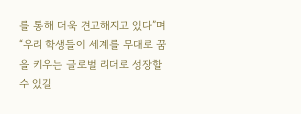를 통해 더욱 견고해지고 있다”며 “우리 학생들이 세계를 무대로 꿈을 키우는 글로벌 리더로 성장할 수 있길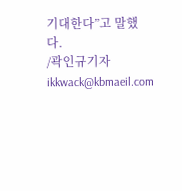기대한다”고 말했다.
/곽인규기자 ikkwack@kbmaeil.com